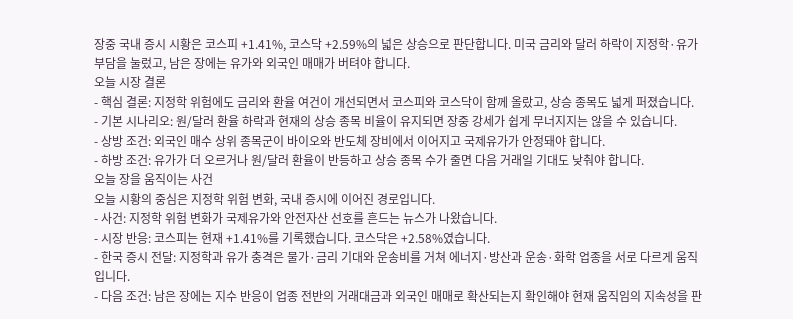장중 국내 증시 시황은 코스피 +1.41%, 코스닥 +2.59%의 넓은 상승으로 판단합니다. 미국 금리와 달러 하락이 지정학·유가 부담을 눌렀고, 남은 장에는 유가와 외국인 매매가 버텨야 합니다.
오늘 시장 결론
- 핵심 결론: 지정학 위험에도 금리와 환율 여건이 개선되면서 코스피와 코스닥이 함께 올랐고, 상승 종목도 넓게 퍼졌습니다.
- 기본 시나리오: 원/달러 환율 하락과 현재의 상승 종목 비율이 유지되면 장중 강세가 쉽게 무너지지는 않을 수 있습니다.
- 상방 조건: 외국인 매수 상위 종목군이 바이오와 반도체 장비에서 이어지고 국제유가가 안정돼야 합니다.
- 하방 조건: 유가가 더 오르거나 원/달러 환율이 반등하고 상승 종목 수가 줄면 다음 거래일 기대도 낮춰야 합니다.
오늘 장을 움직이는 사건
오늘 시황의 중심은 지정학 위험 변화, 국내 증시에 이어진 경로입니다.
- 사건: 지정학 위험 변화가 국제유가와 안전자산 선호를 흔드는 뉴스가 나왔습니다.
- 시장 반응: 코스피는 현재 +1.41%를 기록했습니다. 코스닥은 +2.58%였습니다.
- 한국 증시 전달: 지정학과 유가 충격은 물가·금리 기대와 운송비를 거쳐 에너지·방산과 운송·화학 업종을 서로 다르게 움직입니다.
- 다음 조건: 남은 장에는 지수 반응이 업종 전반의 거래대금과 외국인 매매로 확산되는지 확인해야 현재 움직임의 지속성을 판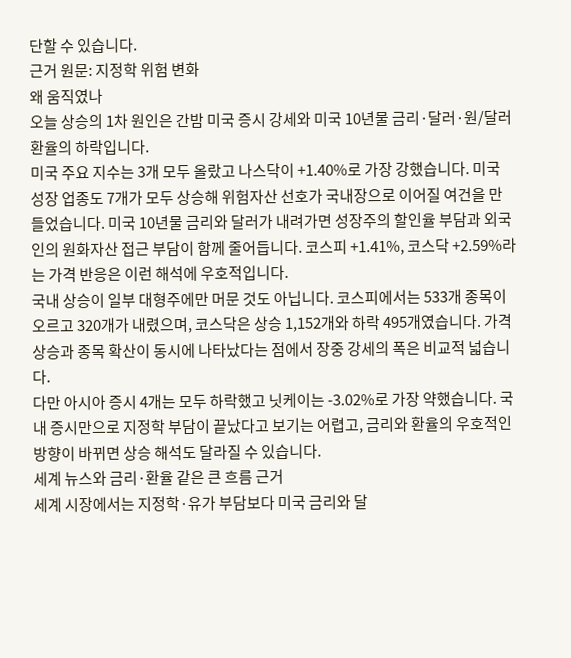단할 수 있습니다.
근거 원문: 지정학 위험 변화
왜 움직였나
오늘 상승의 1차 원인은 간밤 미국 증시 강세와 미국 10년물 금리·달러·원/달러 환율의 하락입니다.
미국 주요 지수는 3개 모두 올랐고 나스닥이 +1.40%로 가장 강했습니다. 미국 성장 업종도 7개가 모두 상승해 위험자산 선호가 국내장으로 이어질 여건을 만들었습니다. 미국 10년물 금리와 달러가 내려가면 성장주의 할인율 부담과 외국인의 원화자산 접근 부담이 함께 줄어듭니다. 코스피 +1.41%, 코스닥 +2.59%라는 가격 반응은 이런 해석에 우호적입니다.
국내 상승이 일부 대형주에만 머문 것도 아닙니다. 코스피에서는 533개 종목이 오르고 320개가 내렸으며, 코스닥은 상승 1,152개와 하락 495개였습니다. 가격 상승과 종목 확산이 동시에 나타났다는 점에서 장중 강세의 폭은 비교적 넓습니다.
다만 아시아 증시 4개는 모두 하락했고 닛케이는 -3.02%로 가장 약했습니다. 국내 증시만으로 지정학 부담이 끝났다고 보기는 어렵고, 금리와 환율의 우호적인 방향이 바뀌면 상승 해석도 달라질 수 있습니다.
세계 뉴스와 금리·환율 같은 큰 흐름 근거
세계 시장에서는 지정학·유가 부담보다 미국 금리와 달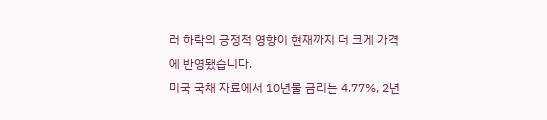러 하락의 긍정적 영향이 현재까지 더 크게 가격에 반영됐습니다.
미국 국채 자료에서 10년물 금리는 4.77%, 2년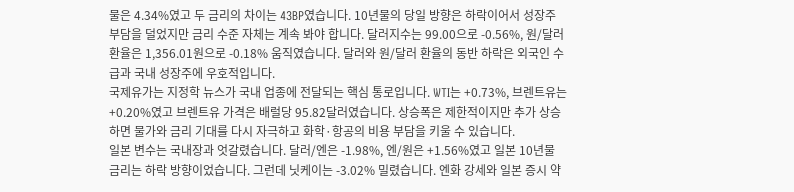물은 4.34%였고 두 금리의 차이는 43BP였습니다. 10년물의 당일 방향은 하락이어서 성장주 부담을 덜었지만 금리 수준 자체는 계속 봐야 합니다. 달러지수는 99.00으로 -0.56%, 원/달러 환율은 1,356.01원으로 -0.18% 움직였습니다. 달러와 원/달러 환율의 동반 하락은 외국인 수급과 국내 성장주에 우호적입니다.
국제유가는 지정학 뉴스가 국내 업종에 전달되는 핵심 통로입니다. WTI는 +0.73%, 브렌트유는 +0.20%였고 브렌트유 가격은 배럴당 95.82달러였습니다. 상승폭은 제한적이지만 추가 상승하면 물가와 금리 기대를 다시 자극하고 화학·항공의 비용 부담을 키울 수 있습니다.
일본 변수는 국내장과 엇갈렸습니다. 달러/엔은 -1.98%, 엔/원은 +1.56%였고 일본 10년물 금리는 하락 방향이었습니다. 그런데 닛케이는 -3.02% 밀렸습니다. 엔화 강세와 일본 증시 약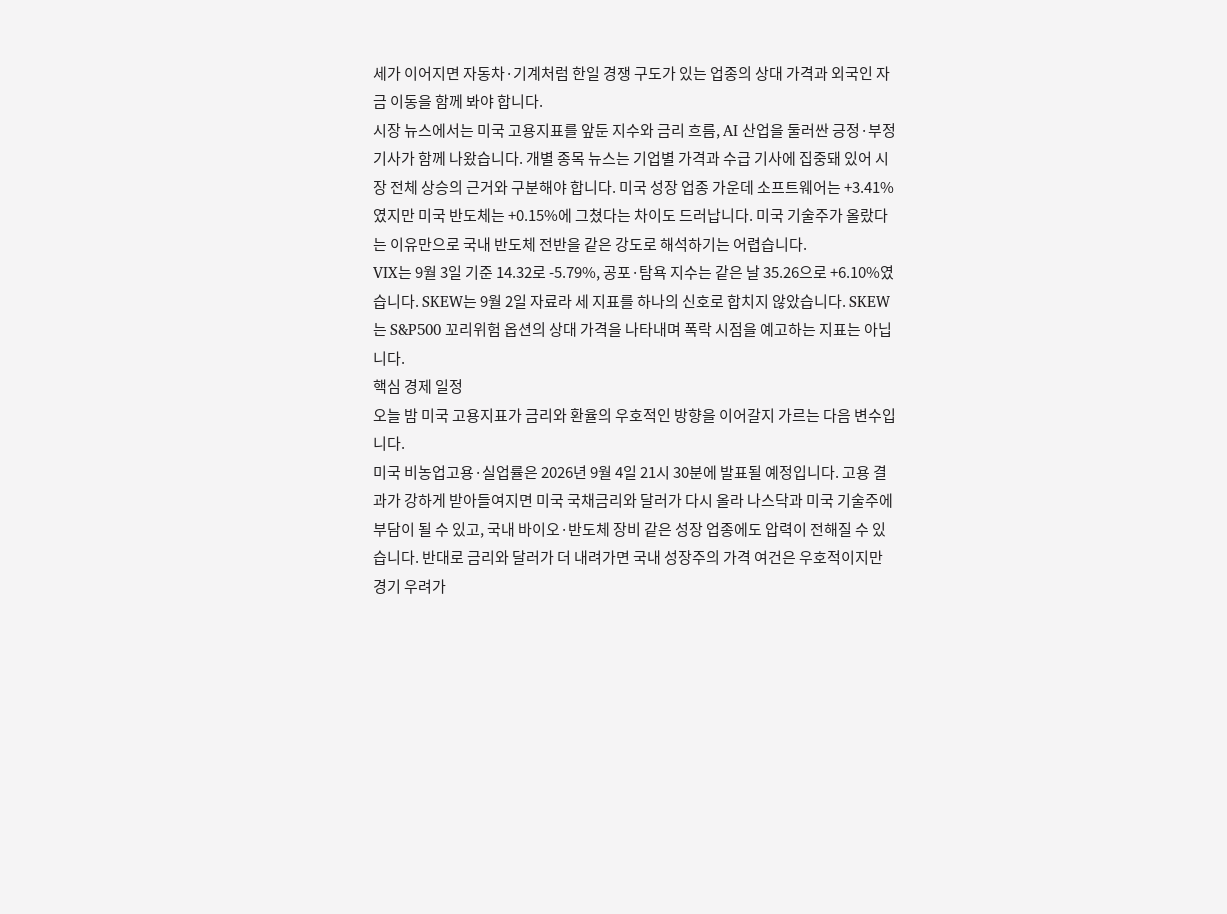세가 이어지면 자동차·기계처럼 한일 경쟁 구도가 있는 업종의 상대 가격과 외국인 자금 이동을 함께 봐야 합니다.
시장 뉴스에서는 미국 고용지표를 앞둔 지수와 금리 흐름, AI 산업을 둘러싼 긍정·부정 기사가 함께 나왔습니다. 개별 종목 뉴스는 기업별 가격과 수급 기사에 집중돼 있어 시장 전체 상승의 근거와 구분해야 합니다. 미국 성장 업종 가운데 소프트웨어는 +3.41%였지만 미국 반도체는 +0.15%에 그쳤다는 차이도 드러납니다. 미국 기술주가 올랐다는 이유만으로 국내 반도체 전반을 같은 강도로 해석하기는 어렵습니다.
VIX는 9월 3일 기준 14.32로 -5.79%, 공포·탐욕 지수는 같은 날 35.26으로 +6.10%였습니다. SKEW는 9월 2일 자료라 세 지표를 하나의 신호로 합치지 않았습니다. SKEW는 S&P500 꼬리위험 옵션의 상대 가격을 나타내며 폭락 시점을 예고하는 지표는 아닙니다.
핵심 경제 일정
오늘 밤 미국 고용지표가 금리와 환율의 우호적인 방향을 이어갈지 가르는 다음 변수입니다.
미국 비농업고용·실업률은 2026년 9월 4일 21시 30분에 발표될 예정입니다. 고용 결과가 강하게 받아들여지면 미국 국채금리와 달러가 다시 올라 나스닥과 미국 기술주에 부담이 될 수 있고, 국내 바이오·반도체 장비 같은 성장 업종에도 압력이 전해질 수 있습니다. 반대로 금리와 달러가 더 내려가면 국내 성장주의 가격 여건은 우호적이지만 경기 우려가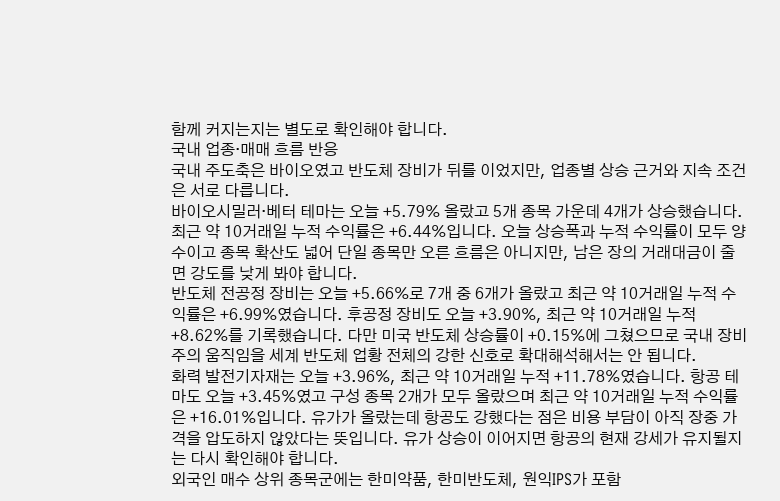함께 커지는지는 별도로 확인해야 합니다.
국내 업종·매매 흐름 반응
국내 주도축은 바이오였고 반도체 장비가 뒤를 이었지만, 업종별 상승 근거와 지속 조건은 서로 다릅니다.
바이오시밀러·베터 테마는 오늘 +5.79% 올랐고 5개 종목 가운데 4개가 상승했습니다. 최근 약 10거래일 누적 수익률은 +6.44%입니다. 오늘 상승폭과 누적 수익률이 모두 양수이고 종목 확산도 넓어 단일 종목만 오른 흐름은 아니지만, 남은 장의 거래대금이 줄면 강도를 낮게 봐야 합니다.
반도체 전공정 장비는 오늘 +5.66%로 7개 중 6개가 올랐고 최근 약 10거래일 누적 수익률은 +6.99%였습니다. 후공정 장비도 오늘 +3.90%, 최근 약 10거래일 누적 +8.62%를 기록했습니다. 다만 미국 반도체 상승률이 +0.15%에 그쳤으므로 국내 장비주의 움직임을 세계 반도체 업황 전체의 강한 신호로 확대해석해서는 안 됩니다.
화력 발전기자재는 오늘 +3.96%, 최근 약 10거래일 누적 +11.78%였습니다. 항공 테마도 오늘 +3.45%였고 구성 종목 2개가 모두 올랐으며 최근 약 10거래일 누적 수익률은 +16.01%입니다. 유가가 올랐는데 항공도 강했다는 점은 비용 부담이 아직 장중 가격을 압도하지 않았다는 뜻입니다. 유가 상승이 이어지면 항공의 현재 강세가 유지될지는 다시 확인해야 합니다.
외국인 매수 상위 종목군에는 한미약품, 한미반도체, 원익IPS가 포함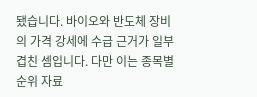됐습니다. 바이오와 반도체 장비의 가격 강세에 수급 근거가 일부 겹친 셈입니다. 다만 이는 종목별 순위 자료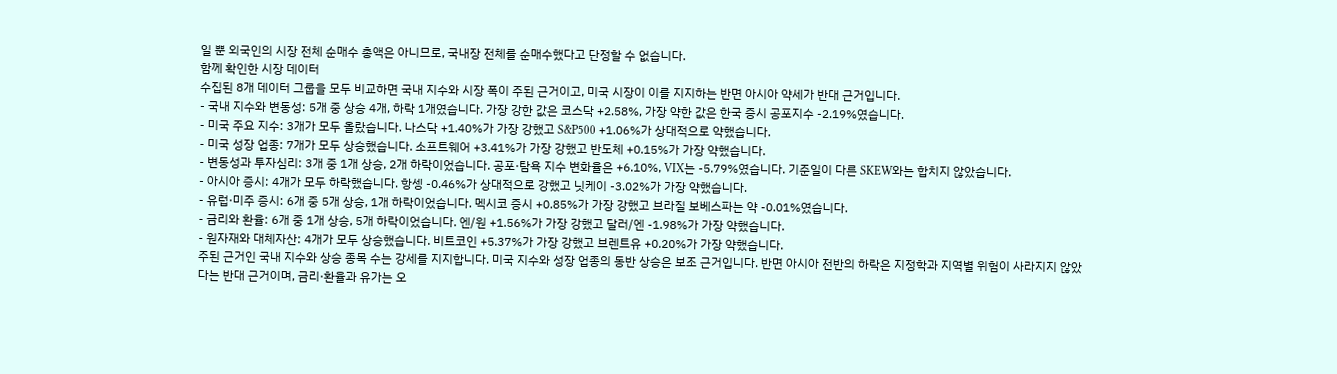일 뿐 외국인의 시장 전체 순매수 총액은 아니므로, 국내장 전체를 순매수했다고 단정할 수 없습니다.
함께 확인한 시장 데이터
수집된 8개 데이터 그룹을 모두 비교하면 국내 지수와 시장 폭이 주된 근거이고, 미국 시장이 이를 지지하는 반면 아시아 약세가 반대 근거입니다.
- 국내 지수와 변동성: 5개 중 상승 4개, 하락 1개였습니다. 가장 강한 값은 코스닥 +2.58%, 가장 약한 값은 한국 증시 공포지수 -2.19%였습니다.
- 미국 주요 지수: 3개가 모두 올랐습니다. 나스닥 +1.40%가 가장 강했고 S&P500 +1.06%가 상대적으로 약했습니다.
- 미국 성장 업종: 7개가 모두 상승했습니다. 소프트웨어 +3.41%가 가장 강했고 반도체 +0.15%가 가장 약했습니다.
- 변동성과 투자심리: 3개 중 1개 상승, 2개 하락이었습니다. 공포·탐욕 지수 변화율은 +6.10%, VIX는 -5.79%였습니다. 기준일이 다른 SKEW와는 합치지 않았습니다.
- 아시아 증시: 4개가 모두 하락했습니다. 항셍 -0.46%가 상대적으로 강했고 닛케이 -3.02%가 가장 약했습니다.
- 유럽·미주 증시: 6개 중 5개 상승, 1개 하락이었습니다. 멕시코 증시 +0.85%가 가장 강했고 브라질 보베스파는 약 -0.01%였습니다.
- 금리와 환율: 6개 중 1개 상승, 5개 하락이었습니다. 엔/원 +1.56%가 가장 강했고 달러/엔 -1.98%가 가장 약했습니다.
- 원자재와 대체자산: 4개가 모두 상승했습니다. 비트코인 +5.37%가 가장 강했고 브렌트유 +0.20%가 가장 약했습니다.
주된 근거인 국내 지수와 상승 종목 수는 강세를 지지합니다. 미국 지수와 성장 업종의 동반 상승은 보조 근거입니다. 반면 아시아 전반의 하락은 지정학과 지역별 위험이 사라지지 않았다는 반대 근거이며, 금리·환율과 유가는 오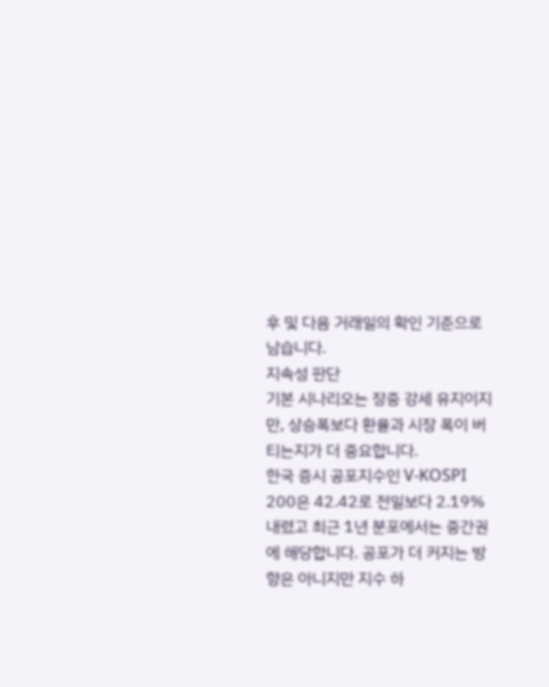후 및 다음 거래일의 확인 기준으로 남습니다.
지속성 판단
기본 시나리오는 장중 강세 유지이지만, 상승폭보다 환율과 시장 폭이 버티는지가 더 중요합니다.
한국 증시 공포지수인 V-KOSPI 200은 42.42로 전일보다 2.19% 내렸고 최근 1년 분포에서는 중간권에 해당합니다. 공포가 더 커지는 방향은 아니지만 지수 하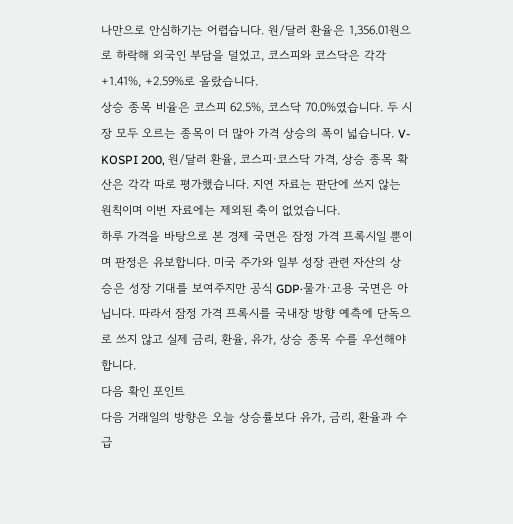나만으로 안심하기는 어렵습니다. 원/달러 환율은 1,356.01원으로 하락해 외국인 부담을 덜었고, 코스피와 코스닥은 각각 +1.41%, +2.59%로 올랐습니다.
상승 종목 비율은 코스피 62.5%, 코스닥 70.0%였습니다. 두 시장 모두 오르는 종목이 더 많아 가격 상승의 폭이 넓습니다. V-KOSPI 200, 원/달러 환율, 코스피·코스닥 가격, 상승 종목 확산은 각각 따로 평가했습니다. 지연 자료는 판단에 쓰지 않는 원칙이며 이번 자료에는 제외된 축이 없었습니다.
하루 가격을 바탕으로 본 경제 국면은 잠정 가격 프록시일 뿐이며 판정은 유보합니다. 미국 주가와 일부 성장 관련 자산의 상승은 성장 기대를 보여주지만 공식 GDP·물가·고용 국면은 아닙니다. 따라서 잠정 가격 프록시를 국내장 방향 예측에 단독으로 쓰지 않고 실제 금리, 환율, 유가, 상승 종목 수를 우선해야 합니다.
다음 확인 포인트
다음 거래일의 방향은 오늘 상승률보다 유가, 금리, 환율과 수급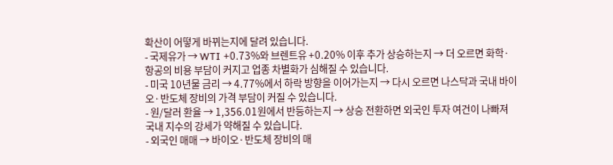확산이 어떻게 바뀌는지에 달려 있습니다.
- 국제유가 → WTI +0.73%와 브렌트유 +0.20% 이후 추가 상승하는지 → 더 오르면 화학·항공의 비용 부담이 커지고 업종 차별화가 심해질 수 있습니다.
- 미국 10년물 금리 → 4.77%에서 하락 방향을 이어가는지 → 다시 오르면 나스닥과 국내 바이오·반도체 장비의 가격 부담이 커질 수 있습니다.
- 원/달러 환율 → 1,356.01원에서 반등하는지 → 상승 전환하면 외국인 투자 여건이 나빠져 국내 지수의 강세가 약해질 수 있습니다.
- 외국인 매매 → 바이오·반도체 장비의 매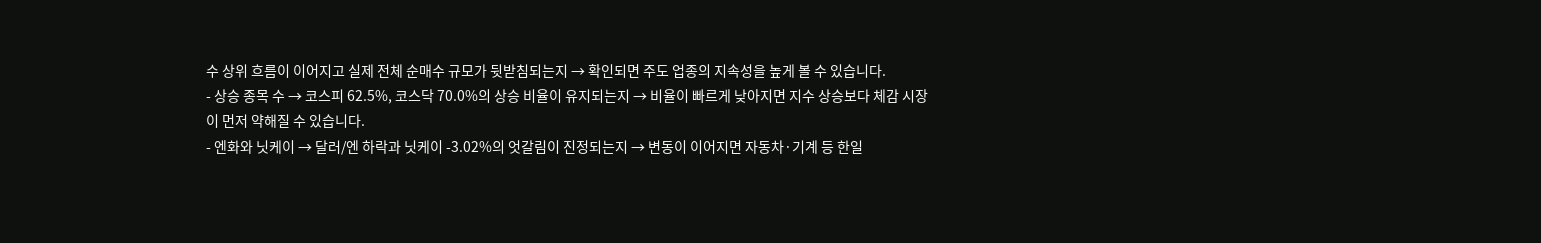수 상위 흐름이 이어지고 실제 전체 순매수 규모가 뒷받침되는지 → 확인되면 주도 업종의 지속성을 높게 볼 수 있습니다.
- 상승 종목 수 → 코스피 62.5%, 코스닥 70.0%의 상승 비율이 유지되는지 → 비율이 빠르게 낮아지면 지수 상승보다 체감 시장이 먼저 약해질 수 있습니다.
- 엔화와 닛케이 → 달러/엔 하락과 닛케이 -3.02%의 엇갈림이 진정되는지 → 변동이 이어지면 자동차·기계 등 한일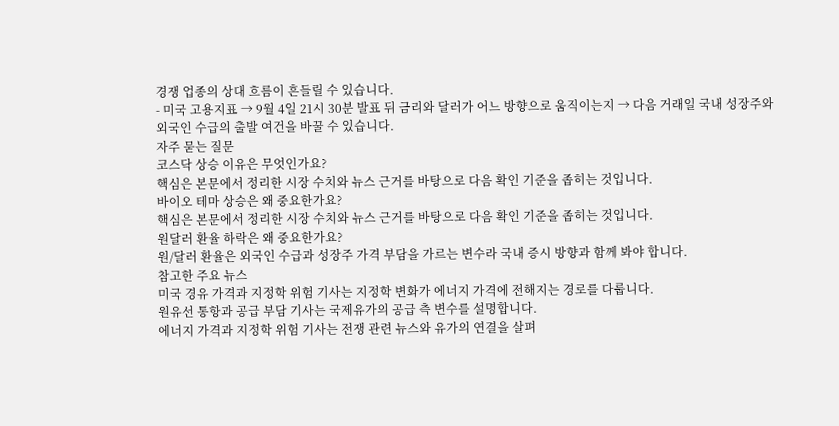경쟁 업종의 상대 흐름이 흔들릴 수 있습니다.
- 미국 고용지표 → 9월 4일 21시 30분 발표 뒤 금리와 달러가 어느 방향으로 움직이는지 → 다음 거래일 국내 성장주와 외국인 수급의 출발 여건을 바꿀 수 있습니다.
자주 묻는 질문
코스닥 상승 이유은 무엇인가요?
핵심은 본문에서 정리한 시장 수치와 뉴스 근거를 바탕으로 다음 확인 기준을 좁히는 것입니다.
바이오 테마 상승은 왜 중요한가요?
핵심은 본문에서 정리한 시장 수치와 뉴스 근거를 바탕으로 다음 확인 기준을 좁히는 것입니다.
원달러 환율 하락은 왜 중요한가요?
원/달러 환율은 외국인 수급과 성장주 가격 부담을 가르는 변수라 국내 증시 방향과 함께 봐야 합니다.
참고한 주요 뉴스
미국 경유 가격과 지정학 위험 기사는 지정학 변화가 에너지 가격에 전해지는 경로를 다룹니다.
원유선 통항과 공급 부담 기사는 국제유가의 공급 측 변수를 설명합니다.
에너지 가격과 지정학 위험 기사는 전쟁 관련 뉴스와 유가의 연결을 살펴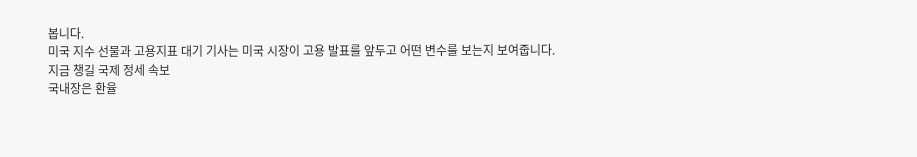봅니다.
미국 지수 선물과 고용지표 대기 기사는 미국 시장이 고용 발표를 앞두고 어떤 변수를 보는지 보여줍니다.
지금 챙길 국제 정세 속보
국내장은 환율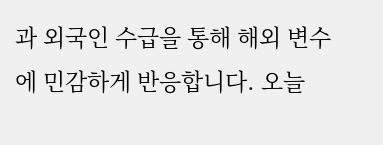과 외국인 수급을 통해 해외 변수에 민감하게 반응합니다. 오늘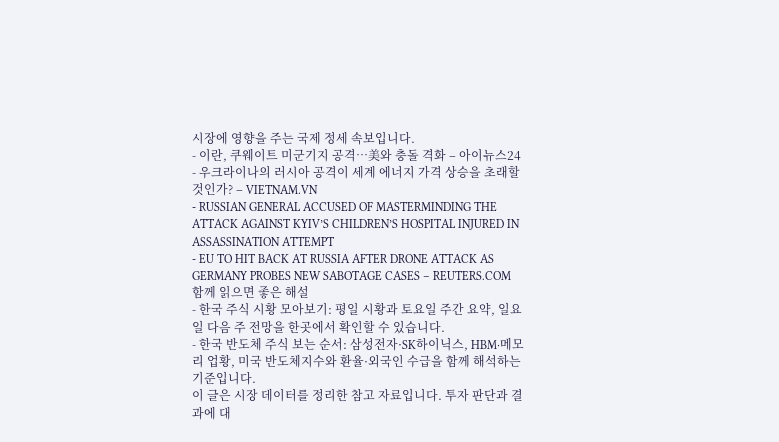시장에 영향을 주는 국제 정세 속보입니다.
- 이란, 쿠웨이트 미군기지 공격…美와 충돌 격화 – 아이뉴스24
- 우크라이나의 러시아 공격이 세계 에너지 가격 상승을 초래할 것인가? – VIETNAM.VN
- RUSSIAN GENERAL ACCUSED OF MASTERMINDING THE ATTACK AGAINST KYIV’S CHILDREN’S HOSPITAL INJURED IN ASSASSINATION ATTEMPT
- EU TO HIT BACK AT RUSSIA AFTER DRONE ATTACK AS GERMANY PROBES NEW SABOTAGE CASES – REUTERS.COM
함께 읽으면 좋은 해설
- 한국 주식 시황 모아보기: 평일 시황과 토요일 주간 요약, 일요일 다음 주 전망을 한곳에서 확인할 수 있습니다.
- 한국 반도체 주식 보는 순서: 삼성전자·SK하이닉스, HBM·메모리 업황, 미국 반도체지수와 환율·외국인 수급을 함께 해석하는 기준입니다.
이 글은 시장 데이터를 정리한 참고 자료입니다. 투자 판단과 결과에 대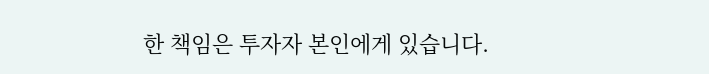한 책임은 투자자 본인에게 있습니다.